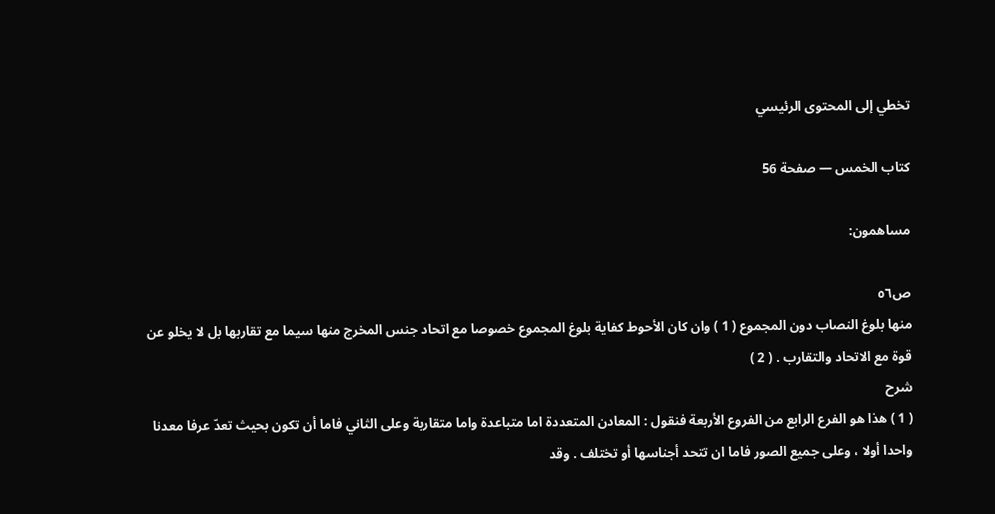تخطي إلى المحتوى الرئيسي

كتاب الخمس — صفحة 56

مساهمون:

ص٥٦
منها بلوغ النصاب دون المجموع ( 1 ) وان كان الأحوط كفاية بلوغ المجموع خصوصا مع اتحاد جنس المخرج منها سيما مع تقاربها بل لا يخلو عن قوة مع الاتحاد والتقارب . ( 2 )
شرح
( 1 ) هذا هو الفرع الرابع من الفروع الأربعة فنقول : المعادن المتعددة اما متباعدة واما متقاربة وعلى الثاني فاما أن تكون بحيث تعدّ عرفا معدنا واحدا أولا ، وعلى جميع الصور فاما ان تتحد أجناسها أو تختلف . وقد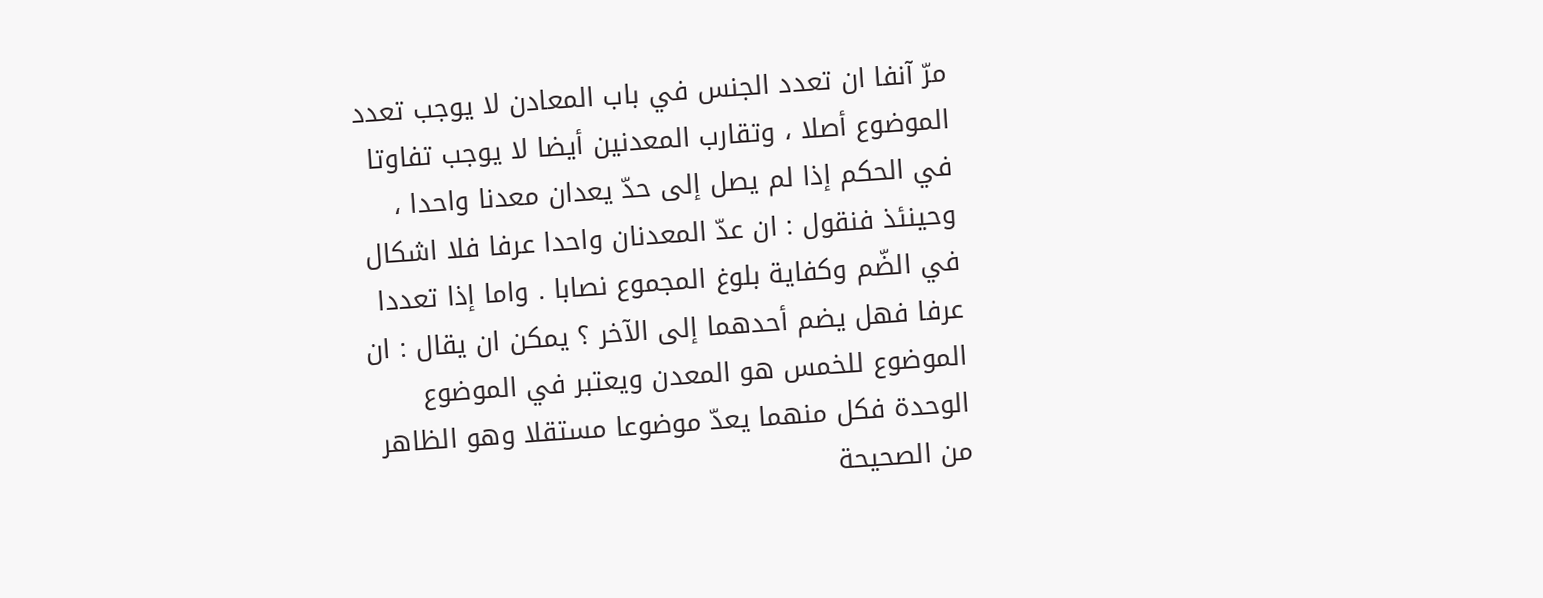مرّ آنفا ان تعدد الجنس في باب المعادن لا يوجب تعدد الموضوع أصلا ، وتقارب المعدنين أيضا لا يوجب تفاوتا في الحكم إذا لم يصل إلى حدّ يعدان معدنا واحدا ، وحينئذ فنقول : ان عدّ المعدنان واحدا عرفا فلا اشكال في الضّم وكفاية بلوغ المجموع نصابا . واما إذا تعددا عرفا فهل يضم أحدهما إلى الآخر ؟ يمكن ان يقال : ان الموضوع للخمس هو المعدن ويعتبر في الموضوع الوحدة فكل منهما يعدّ موضوعا مستقلا وهو الظاهر من الصحيحة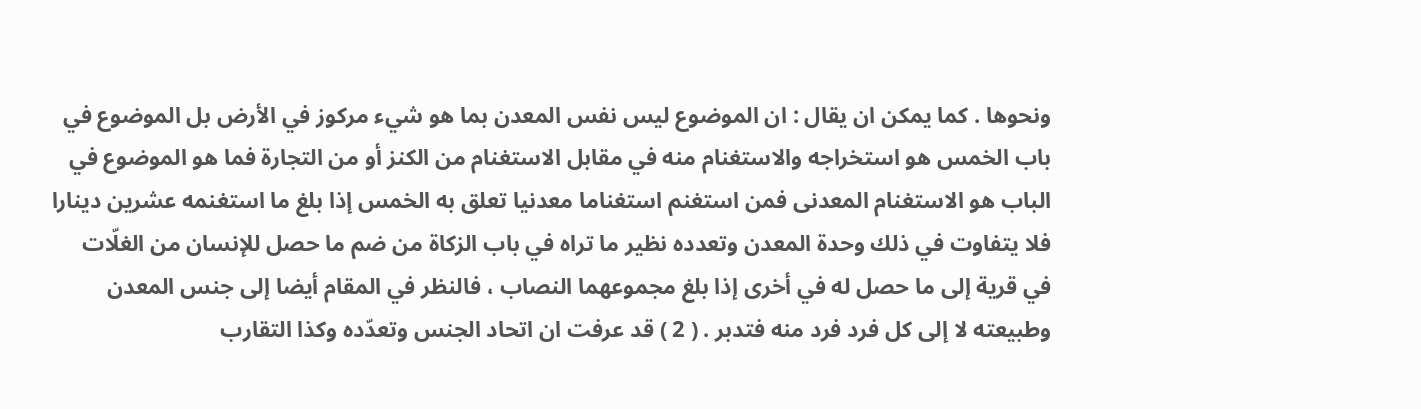ونحوها . كما يمكن ان يقال : ان الموضوع ليس نفس المعدن بما هو شيء مركوز في الأرض بل الموضوع في باب الخمس هو استخراجه والاستغنام منه في مقابل الاستغنام من الكنز أو من التجارة فما هو الموضوع في الباب هو الاستغنام المعدنى فمن استغنم استغناما معدنيا تعلق به الخمس إذا بلغ ما استغنمه عشرين دينارا فلا يتفاوت في ذلك وحدة المعدن وتعدده نظير ما تراه في باب الزكاة من ضم ما حصل للإنسان من الغلّات في قرية إلى ما حصل له في أخرى إذا بلغ مجموعهما النصاب ، فالنظر في المقام أيضا إلى جنس المعدن وطبيعته لا إلى كل فرد فرد منه فتدبر . ( 2 ) قد عرفت ان اتحاد الجنس وتعدّده وكذا التقارب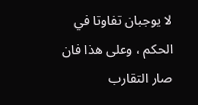لا يوجبان تفاوتا في الحكم ، وعلى هذا فان صار التقارب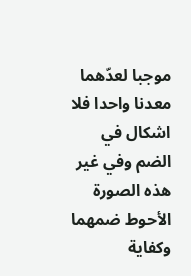موجبا لعدّهما معدنا واحدا فلا اشكال في الضم وفي غير هذه الصورة الأحوط ضمهما وكفاية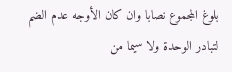بلوغ المجموع نصابا وان كان الأوجه عدم الضم لتبادر الوحدة ولا سيما من